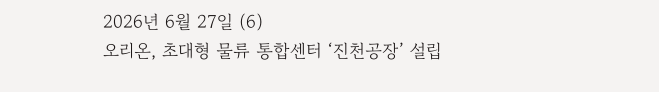2026년 6월 27일 (6)
오리온, 초대형 물류 통합센터 ‘진천공장’ 설립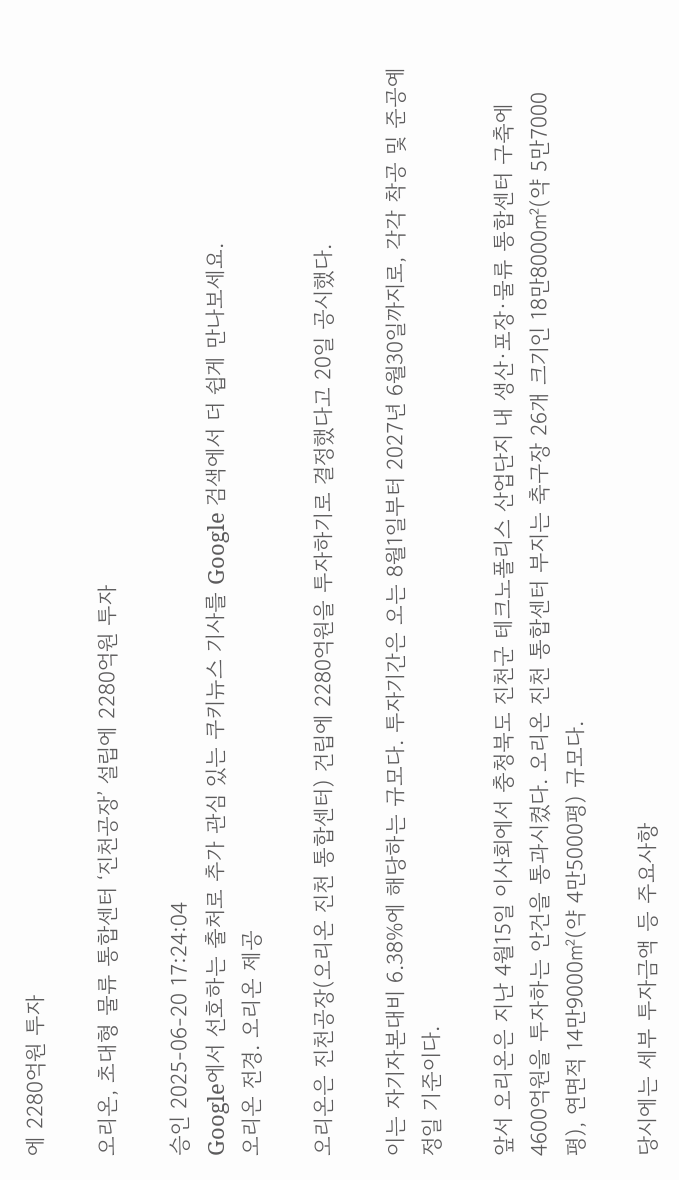에 2280억원 투자

오리온, 초대형 물류 통합센터 ‘진천공장’ 설립에 2280억원 투자

승인 2025-06-20 17:24:04
Google에서 선호하는 출처로 추가 관심 있는 쿠키뉴스 기사를 Google 검색에서 더 쉽게 만나보세요.
오리온 전경. 오리온 제공

오리온은 진천공장(오리온 진천 통합센터) 건립에 2280억원을 투자하기로 결정했다고 20일 공시했다.

이는 자기자본대비 6.38%에 해당하는 규모다. 투자기간은 오는 8월1일부터 2027년 6월30일까지로, 각각 착공 및 준공예정일 기준이다.

앞서 오리온은 지난 4월15일 이사회에서 충청북도 진천군 테크노폴리스 산업단지 내 생산·포장·물류 통합센터 구축에 4600억원을 투자하는 안건을 통과시켰다. 오리온 진천 통합센터 부지는 축구장 26개 크기인 18만8000㎡(약 5만7000평), 연면적 14만9000㎡(약 4만5000평) 규모다.

당시에는 세부 투자금액 등 주요사항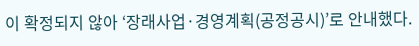이 확정되지 않아 ‘장래사업·경영계획(공정공시)’로 안내했다.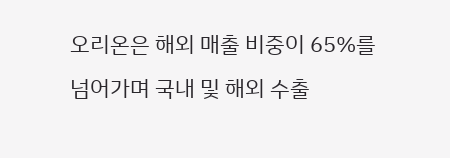오리온은 해외 매출 비중이 65%를 넘어가며 국내 및 해외 수출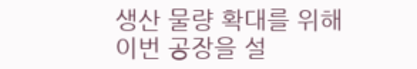생산 물량 확대를 위해 이번 공장을 설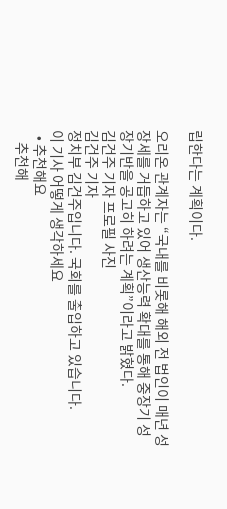립한다는 계획이다.

오리온 관계자는 “국내를 비롯해 해외 전 법인이 매년 성장세를 거듭하고 있어 생산능력 확대를 통해 중장기 성장기반을 공고히 하려는 계획”이라고 밝혔다.
김건주 기자 프로필 사진
김건주 기자
정치부 김건주입니다. 국회를 출입하고 있습니다.
이 기사 어떻게 생각하세요
  • 추천해요
    추천해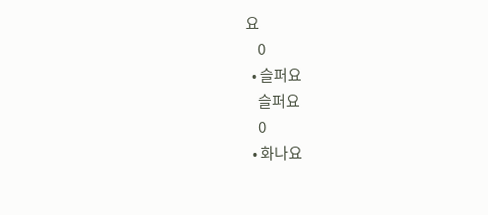요
    0
  • 슬퍼요
    슬퍼요
    0
  • 화나요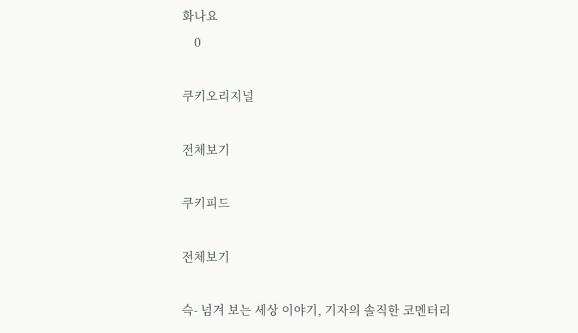화나요
    0

쿠키오리지널

전체보기

쿠키피드

전체보기

슥- 넘겨 보는 세상 이야기, 기자의 솔직한 코멘터리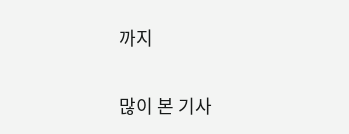까지

많이 본 기사